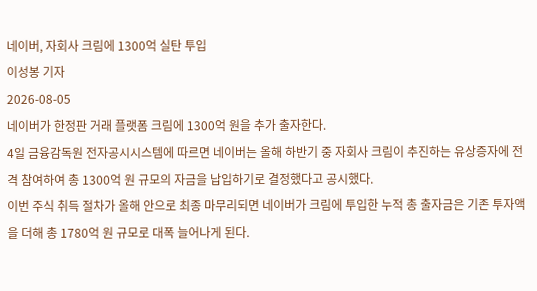네이버, 자회사 크림에 1300억 실탄 투입
이성봉 기자
2026-08-05
네이버가 한정판 거래 플랫폼 크림에 1300억 원을 추가 출자한다.
4일 금융감독원 전자공시시스템에 따르면 네이버는 올해 하반기 중 자회사 크림이 추진하는 유상증자에 전격 참여하여 총 1300억 원 규모의 자금을 납입하기로 결정했다고 공시했다.
이번 주식 취득 절차가 올해 안으로 최종 마무리되면 네이버가 크림에 투입한 누적 총 출자금은 기존 투자액을 더해 총 1780억 원 규모로 대폭 늘어나게 된다.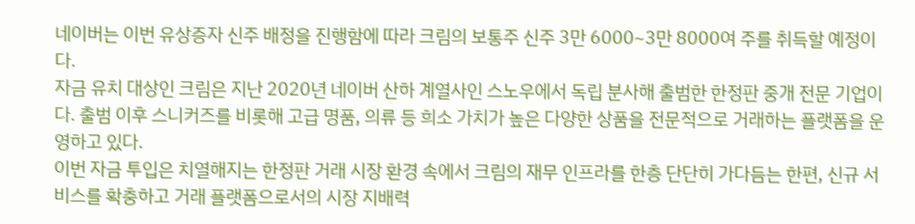네이버는 이번 유상증자 신주 배정을 진행함에 따라 크림의 보통주 신주 3만 6000~3만 8000여 주를 취득할 예정이다.
자금 유치 대상인 크림은 지난 2020년 네이버 산하 계열사인 스노우에서 독립 분사해 출범한 한정판 중개 전문 기업이다. 출범 이후 스니커즈를 비롯해 고급 명품, 의류 등 희소 가치가 높은 다양한 상품을 전문적으로 거래하는 플랫폼을 운영하고 있다.
이번 자금 투입은 치열해지는 한정판 거래 시장 환경 속에서 크림의 재무 인프라를 한층 단단히 가다듬는 한편, 신규 서비스를 확충하고 거래 플랫폼으로서의 시장 지배력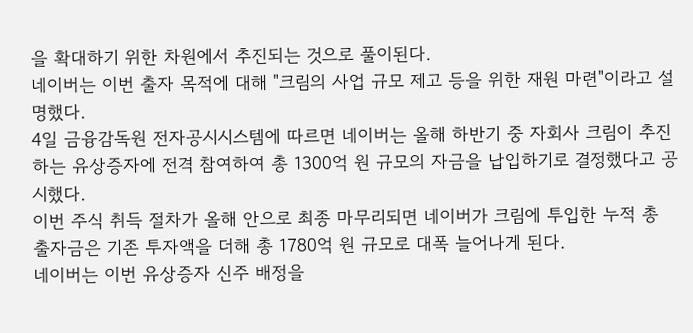을 확대하기 위한 차원에서 추진되는 것으로 풀이된다.
네이버는 이번 출자 목적에 대해 "크림의 사업 규모 제고 등을 위한 재원 마련"이라고 설명했다.
4일 금융감독원 전자공시시스템에 따르면 네이버는 올해 하반기 중 자회사 크림이 추진하는 유상증자에 전격 참여하여 총 1300억 원 규모의 자금을 납입하기로 결정했다고 공시했다.
이번 주식 취득 절차가 올해 안으로 최종 마무리되면 네이버가 크림에 투입한 누적 총 출자금은 기존 투자액을 더해 총 1780억 원 규모로 대폭 늘어나게 된다.
네이버는 이번 유상증자 신주 배정을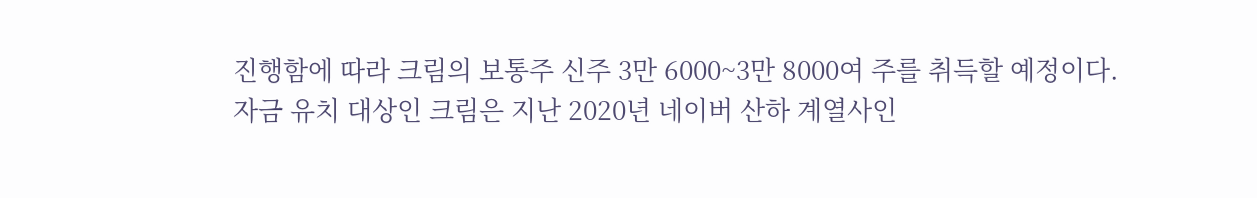진행함에 따라 크림의 보통주 신주 3만 6000~3만 8000여 주를 취득할 예정이다.
자금 유치 대상인 크림은 지난 2020년 네이버 산하 계열사인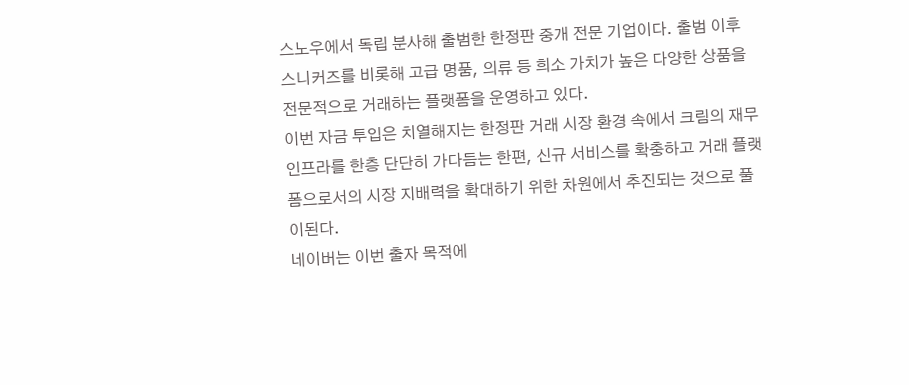스노우에서 독립 분사해 출범한 한정판 중개 전문 기업이다. 출범 이후 스니커즈를 비롯해 고급 명품, 의류 등 희소 가치가 높은 다양한 상품을 전문적으로 거래하는 플랫폼을 운영하고 있다.
이번 자금 투입은 치열해지는 한정판 거래 시장 환경 속에서 크림의 재무 인프라를 한층 단단히 가다듬는 한편, 신규 서비스를 확충하고 거래 플랫폼으로서의 시장 지배력을 확대하기 위한 차원에서 추진되는 것으로 풀이된다.
네이버는 이번 출자 목적에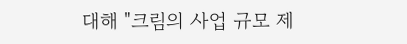대해 "크림의 사업 규모 제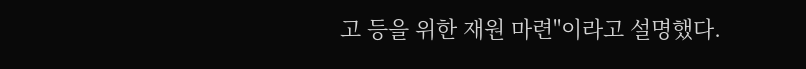고 등을 위한 재원 마련"이라고 설명했다.